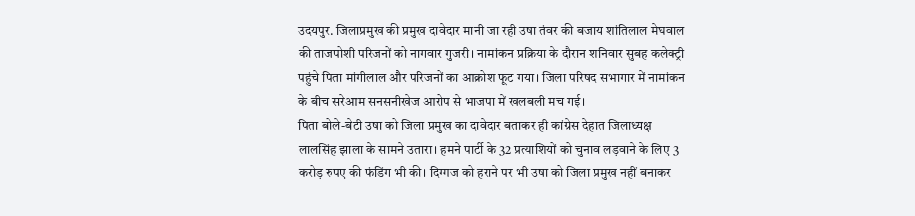उदयपुर. जिलाप्रमुख की प्रमुख दावेदार मानी जा रही उषा तंवर की बजाय शांतिलाल मेघवाल की ताजपोशी परिजनों को नागवार गुजरी। नामांकन प्रक्रिया के दौरान शनिवार सुबह कलेक्ट्री पहुंचे पिता मांगीलाल और परिजनों का आक्रोश फूट गया। जिला परिषद सभागार में नामांकन के बीच सरेआम सनसनीखेज आरोप से भाजपा में खलबली मच गई।
पिता बोले-बेटी उषा को जिला प्रमुख का दावेदार बताकर ही कांग्रेस देहात जिलाध्यक्ष लालसिंह झाला के सामने उतारा। हमने पार्टी के 32 प्रत्याशियों को चुनाव लड़वाने के लिए 3 करोड़ रुपए की फंडिंग भी की। दिग्गज को हराने पर भी उषा को जिला प्रमुख नहीं बनाकर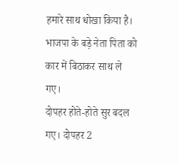हमारे साथ धोखा किया है। भाजपा के बड़े नेता पिता को कार में बिठाकर साथ ले गए।
दोपहर होते-होते सुर बदल गए। दोपहर 2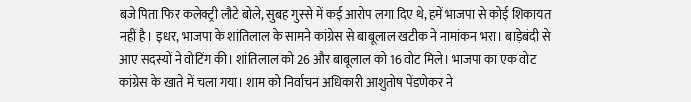बजे पिता फिर कलेक्ट्री लौटे बोले, सुबह गुस्से में कई आरोप लगा दिए थे, हमें भाजपा से कोई शिकायत नहीं है। इधर, भाजपा के शांतिलाल के सामने कांग्रेस से बाबूलाल खटीक ने नामांकन भरा। बाड़ेबंदी से आए सदस्यों ने वोटिंग की। शांतिलाल को 26 और बाबूलाल को 16 वोट मिले। भाजपा का एक वोट कांग्रेस के खाते में चला गया। शाम को निर्वाचन अधिकारी आशुतोष पेंडणेकर ने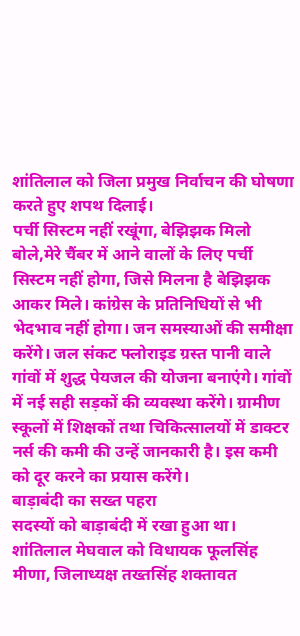शांतिलाल को जिला प्रमुख निर्वाचन की घोषणा करते हुए शपथ दिलाई।
पर्ची सिस्टम नहीं रखूंगा, बेझिझक मिलो
बोले,मेरे चैंबर में आने वालों के लिए पर्ची सिस्टम नहीं होगा, जिसे मिलना है बेझिझक आकर मिले। कांग्रेस के प्रतिनिधियों से भी भेदभाव नहीं होगा। जन समस्याओं की समीक्षा करेंगे। जल संकट फ्लोराइड ग्रस्त पानी वाले गांवों में शुद्ध पेयजल की योजना बनाएंगे। गांवों में नई सही सड़कों की व्यवस्था करेंगे। ग्रामीण स्कूलों में शिक्षकों तथा चिकित्सालयों में डाक्टर नर्स की कमी की उन्हें जानकारी है। इस कमी को दूर करने का प्रयास करेंगे।
बाड़ाबंदी का सख्त पहरा
सदस्यों को बाड़ाबंदी में रखा हुआ था। शांतिलाल मेघवाल को विधायक फूलसिंह मीणा, जिलाध्यक्ष तख्तसिंह शक्तावत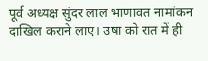पूर्व अध्यक्ष सुंदर लाल भाणावत नामांकन दाखिल कराने लाए। उषा को रात में ही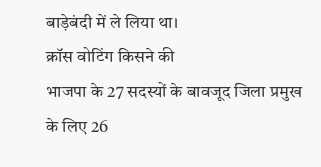बाड़ेबंदी में ले लिया था।
क्रॉस वोटिंग किसने की
भाजपा के 27 सदस्यों के बावजूद जिला प्रमुख के लिए 26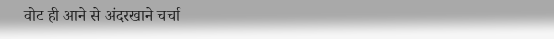वोट ही आने से अंदरखाने चर्चा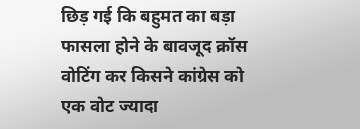छिड़ गई कि बहुमत का बड़ा फासला होने के बावजूद क्रॉस वोटिंग कर किसने कांग्रेस को एक वोट ज्यादा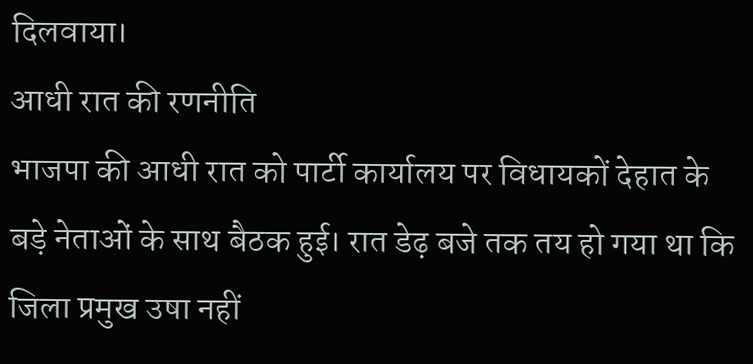दिलवाया।
आधी रात की रणनीति
भाजपा की आधी रात को पार्टी कार्यालय पर विधायकों देहात के बड़े नेताओं के साथ बैठक हुई। रात डेढ़ बजे तक तय हो गया था कि जिला प्रमुख उषा नहीं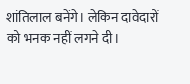शांतिलाल बनेंगे। लेकिन दावेदारों को भनक नहीं लगने दी।